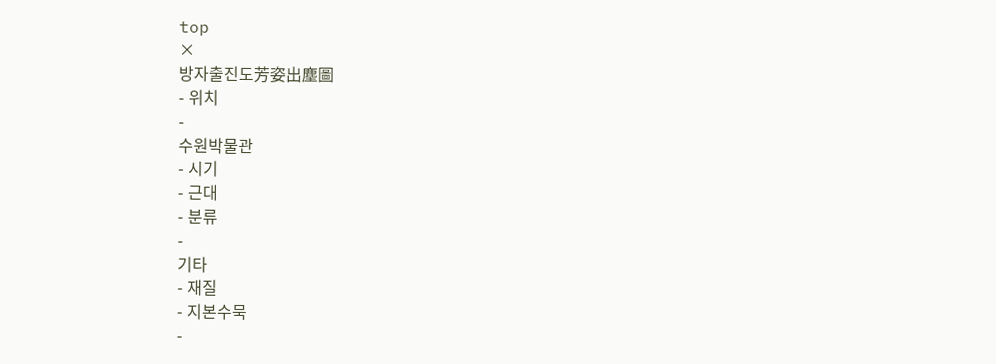top
×
방자출진도芳姿出塵圖
- 위치
-
수원박물관
- 시기
- 근대
- 분류
-
기타
- 재질
- 지본수묵
-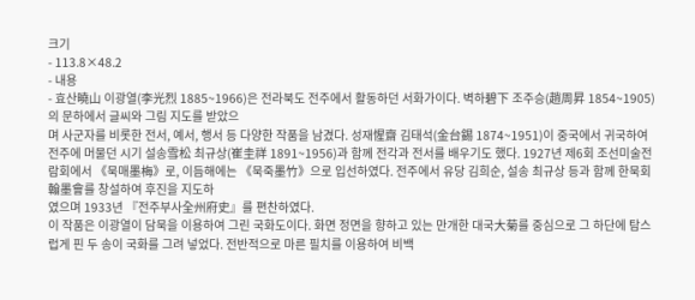크기
- 113.8×48.2
- 내용
- 효산曉山 이광열(李光烈 1885~1966)은 전라북도 전주에서 활동하던 서화가이다. 벽하碧下 조주승(趙周昇 1854~1905)의 문하에서 글씨와 그림 지도를 받았으
며 사군자를 비롯한 전서, 예서, 행서 등 다양한 작품을 남겼다. 성재惺齋 김태석(金台錫 1874~1951)이 중국에서 귀국하여 전주에 머물던 시기 설송雪松 최규상(崔圭祥 1891~1956)과 함께 전각과 전서를 배우기도 했다. 1927년 제6회 조선미술전람회에서 《묵매墨梅》로, 이듬해에는 《묵죽墨竹》으로 입선하였다. 전주에서 유당 김희순, 설송 최규상 등과 함께 한묵회翰墨會를 창설하여 후진을 지도하
였으며 1933년 『전주부사全州府史』를 편찬하였다.
이 작품은 이광열이 담묵을 이용하여 그린 국화도이다. 화면 정면을 향하고 있는 만개한 대국大菊를 중심으로 그 하단에 탐스럽게 핀 두 송이 국화를 그려 넣었다. 전반적으로 마른 필치를 이용하여 비백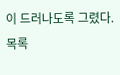이 드러나도록 그렸다.
목록